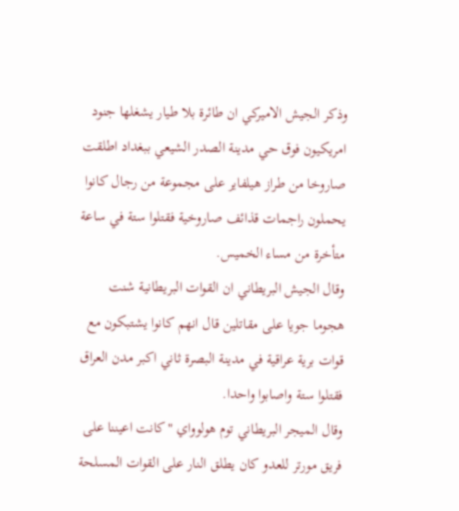وذكر الجيش الاميركي ان طائرة بلا طيار يشغلها جنود امريكيون فوق حي مدينة الصدر الشيعي ببغداد اطلقت صاروخا من طراز هيلفاير على مجموعة من رجال كانوا يحملون راجمات قذائف صاروخية فقتلوا ستة في ساعة متأخرة من مساء الخميس.
وقال الجيش البريطاني ان القوات البريطانية شنت هجوما جويا على مقاتلين قال انهم كانوا يشتبكون مع قوات برية عراقية في مدينة البصرة ثاني اكبر مدن العراق فقتلوا ستة واصابوا واحدا.
وقال الميجر البريطاني توم هولوواي "كانت اعيننا على فريق مورتر للعدو كان يطلق النار على القوات المسلحة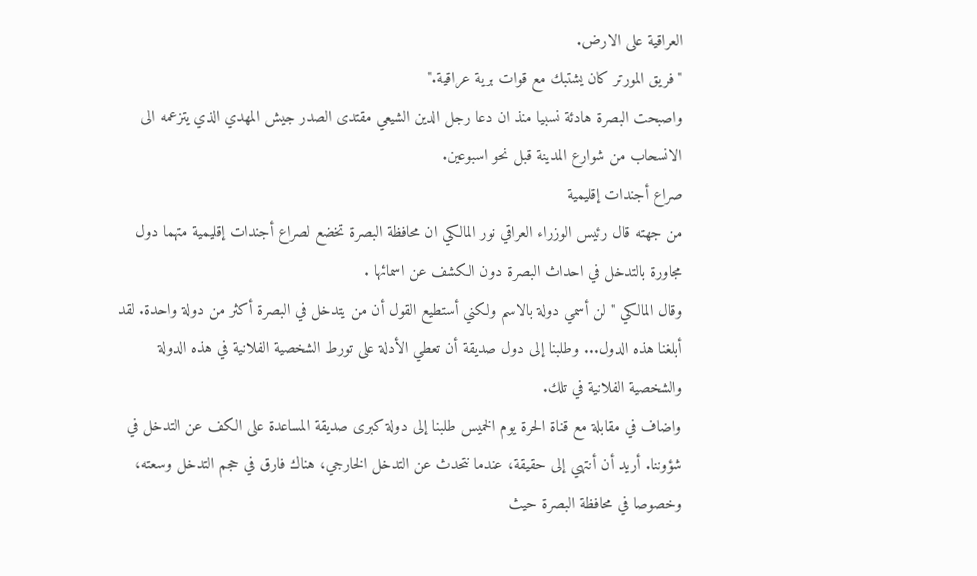العراقية على الارض.
"فريق المورتر كان يشتبك مع قوات برية عراقية."
واصبحت البصرة هادئة نسبيا منذ ان دعا رجل الدين الشيعي مقتدى الصدر جيش المهدي الذي يتزعمه الى الانسحاب من شوارع المدينة قبل نحو اسبوعين.
صراع أجندات إقليمية
من جهته قال رئيس الوزراء العراقي نور المالكي ان محافظة البصرة تخضع لصراع أجندات إقليمية متهما دول مجاورة بالتدخل في احداث البصرة دون الكشف عن اسمائها .
وقال المالكي " لن أسمي دولة بالاسم ولكني أستطيع القول أن من يتدخل في البصرة أكثر من دولة واحدة. لقد أبلغنا هذه الدول... وطلبنا إلى دول صديقة أن تعطي الأدلة على تورط الشخصية الفلانية في هذه الدولة والشخصية الفلانية في تلك.
واضاف في مقابلة مع قناة الحرة يوم الخميس طلبنا إلى دولة كبرى صديقة المساعدة على الكف عن التدخل في شؤوننا. أريد أن أنتهي إلى حقيقة، عندما نتحدث عن التدخل الخارجي، هناك فارق في حجم التدخل وسعته، وخصوصا في محافظة البصرة حيث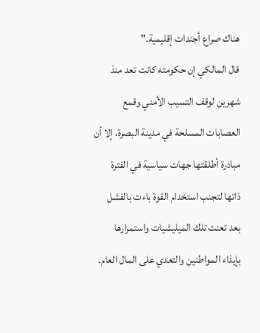هناك صراع أجندات إقليمية."
قال المالكي إن حكومته كانت تعد منذ شهرين لوقف التسيب الأمني وقمع العصابات المسلحة في مدينة البصرة، إلا أن مبادرة أطلقتها جهات سياسية في الفترة ذاتها لتجنب استخدام القوة باءت بالفشل بعد تعنت تلك الميليشيات واستمرارها بإيذاء المواطنين والتعدي على المال العام.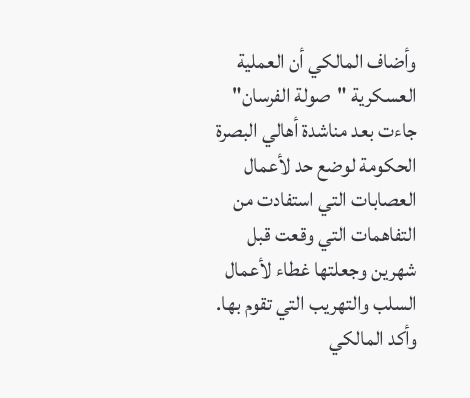وأضاف المالكي أن العملية العسكرية "صولة الفرسان" جاءت بعد مناشدة أهالي البصرة الحكومة لوضع حد لأعمال العصابات التي استفادت من التفاهمات التي وقعت قبل شهرين وجعلتها غطاء لأعمال السلب والتهريب التي تقوم بها.
وأكد المالكي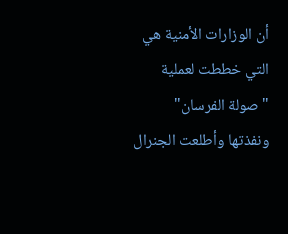أن الوزارات الأمنية هي التي خططت لعملية "صولة الفرسان" ونفذتها وأطلعت الجنرال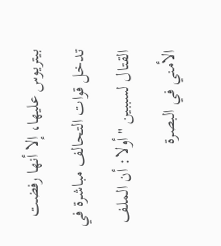بيتريوس عليها، إلا أنها رفضت تدخل قوات التحالف مباشرة في القتال لسببين "أولا: أن الملف الأمني في البصرة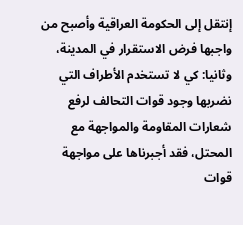إنتقل إلى الحكومة العراقية وأصبح من واجبها فرض الاستقرار في المدينة، وثانيا: كي لا تستخدم الأطراف التي نضربها وجود قوات التحالف لرفع شعارات المقاومة والمواجهة مع المحتل، فقد أجبرناها على مواجهة قوات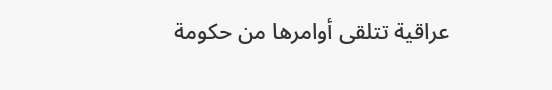عراقية تتلقى أوامرها من حكومة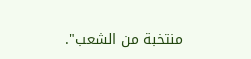منتخبة من الشعب".